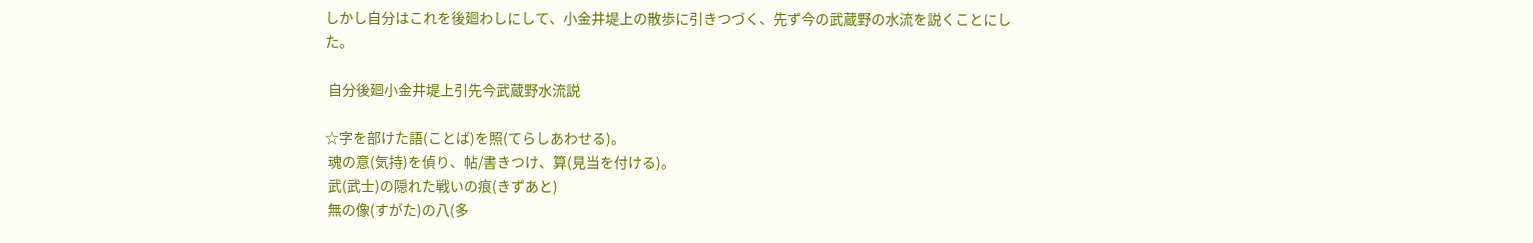しかし自分はこれを後廻わしにして、小金井堤上の散歩に引きつづく、先ず今の武蔵野の水流を説くことにした。

 自分後廻小金井堤上引先今武蔵野水流説

☆字を部けた語(ことば)を照(てらしあわせる)。
 魂の意(気持)を偵り、帖/書きつけ、算(見当を付ける)。
 武(武士)の隠れた戦いの痕(きずあと)
 無の像(すがた)の八(多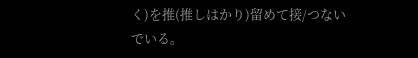く)を推(推しはかり)留めて接/つないでいる。